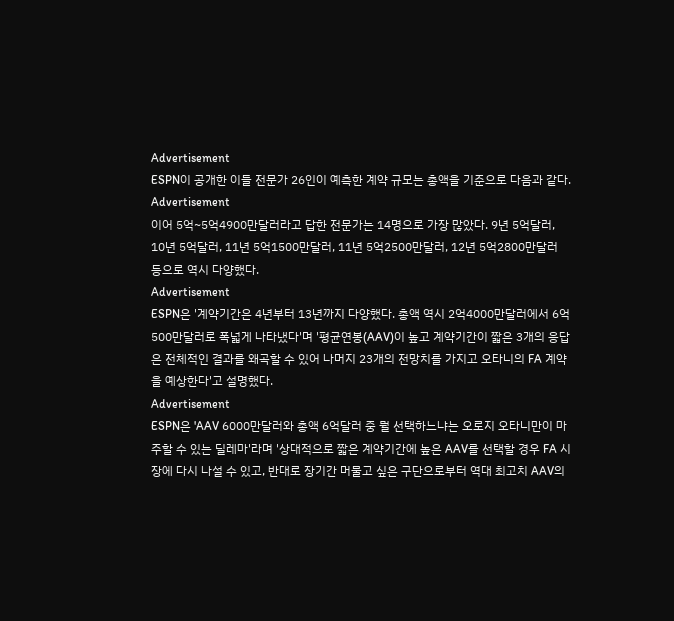Advertisement
ESPN이 공개한 이들 전문가 26인이 예측한 계약 규모는 총액을 기준으로 다음과 같다.
Advertisement
이어 5억~5억4900만달러라고 답한 전문가는 14명으로 가장 많았다. 9년 5억달러, 10년 5억달러, 11년 5억1500만달러, 11년 5억2500만달러, 12년 5억2800만달러 등으로 역시 다양했다.
Advertisement
ESPN은 '계약기간은 4년부터 13년까지 다양했다. 총액 역시 2억4000만달러에서 6억500만달러로 폭넓게 나타냈다'며 '평균연봉(AAV)이 높고 계약기간이 짧은 3개의 응답은 전체적인 결과를 왜곡할 수 있어 나머지 23개의 전망치를 가지고 오타니의 FA 계약을 예상한다'고 설명했다.
Advertisement
ESPN은 'AAV 6000만달러와 총액 6억달러 중 뭘 선택하느냐는 오로지 오타니만이 마주할 수 있는 딜레마'라며 '상대적으로 짧은 계약기간에 높은 AAV를 선택할 경우 FA 시장에 다시 나설 수 있고, 반대로 장기간 머물고 싶은 구단으로부터 역대 최고치 AAV의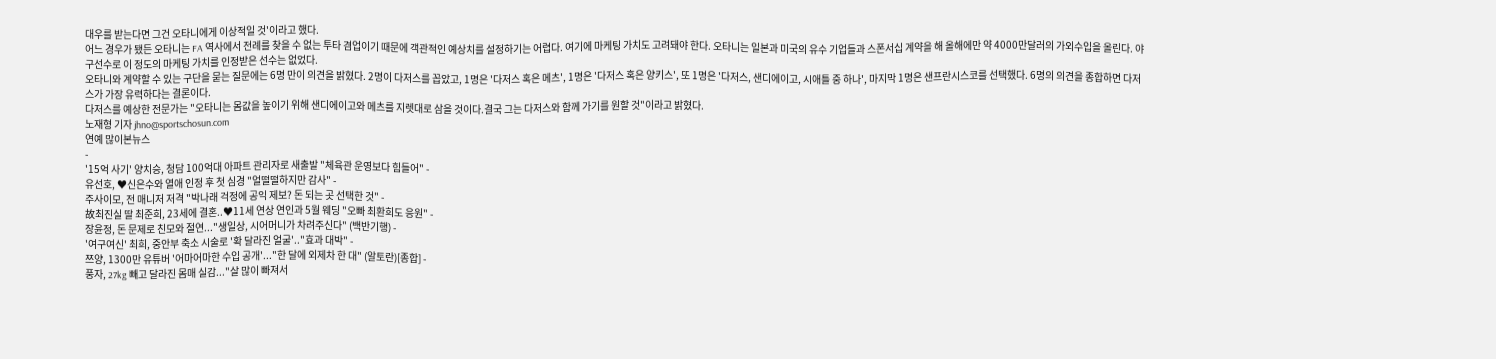대우를 받는다면 그건 오타니에게 이상적일 것'이라고 했다.
어느 경우가 됐든 오타니는 FA 역사에서 전례를 찾을 수 없는 투타 겸업이기 때문에 객관적인 예상치를 설정하기는 어렵다. 여기에 마케팅 가치도 고려돼야 한다. 오타니는 일본과 미국의 유수 기업들과 스폰서십 계약을 해 올해에만 약 4000만달러의 가외수입을 올린다. 야구선수로 이 정도의 마케팅 가치를 인정받은 선수는 없었다.
오타니와 계약할 수 있는 구단을 묻는 질문에는 6명 만이 의견을 밝혔다. 2명이 다저스를 꼽았고, 1명은 '다저스 혹은 메츠', 1명은 '다저스 혹은 양키스', 또 1명은 '다저스, 샌디에이고, 시애틀 중 하나', 마지막 1명은 샌프란시스코를 선택했다. 6명의 의견을 종합하면 다저스가 가장 유력하다는 결론이다.
다저스를 예상한 전문가는 "오타니는 몸값을 높이기 위해 샌디에이고와 메츠를 지렛대로 삼을 것이다.결국 그는 다저스와 함께 가기를 원할 것"이라고 밝혔다.
노재형 기자 jhno@sportschosun.com
연예 많이본뉴스
-
'15억 사기' 양치승, 청담 100억대 아파트 관리자로 새출발 "체육관 운영보다 힘들어" -
유선호, ♥신은수와 열애 인정 후 첫 심경 "얼떨떨하지만 감사" -
주사이모, 전 매니저 저격 "박나래 걱정에 공익 제보? 돈 되는 곳 선택한 것" -
故최진실 딸 최준희, 23세에 결혼..♥11세 연상 연인과 5월 웨딩 "오빠 최환희도 응원" -
장윤정, 돈 문제로 친모와 절연..."생일상, 시어머니가 차려주신다" (백반기행) -
'여구여신' 최희, 중안부 축소 시술로 '확 달라진 얼굴'.."효과 대박" -
쯔양, 1300만 유튜버 '어마어마한 수입 공개'..."한 달에 외제차 한 대" (알토란)[종합] -
풍자, 27kg 빼고 달라진 몸매 실감..."살 많이 빠져서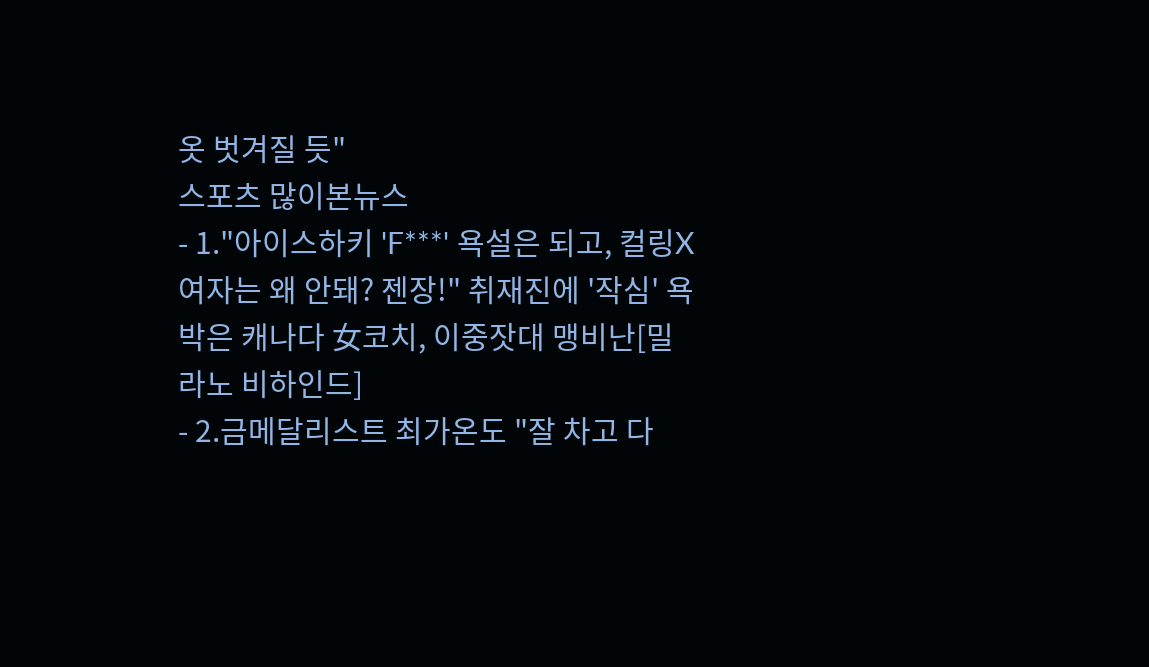옷 벗겨질 듯"
스포츠 많이본뉴스
- 1."아이스하키 'F***' 욕설은 되고, 컬링X여자는 왜 안돼? 젠장!" 취재진에 '작심' 욕 박은 캐나다 女코치, 이중잣대 맹비난[밀라노 비하인드]
- 2.금메달리스트 최가온도 "잘 차고 다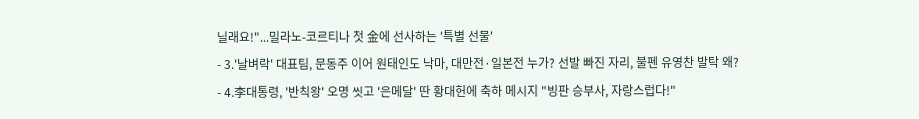닐래요!"...밀라노-코르티나 첫 金에 선사하는 '특별 선물'
- 3.'날벼락' 대표팀, 문동주 이어 원태인도 낙마, 대만전·일본전 누가? 선발 빠진 자리, 불펜 유영찬 발탁 왜?
- 4.李대통령, '반칙왕' 오명 씻고 '은메달' 딴 황대헌에 축하 메시지 "빙판 승부사, 자랑스럽다!"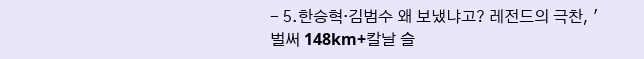- 5.한승혁·김범수 왜 보냈냐고? 레전드의 극찬, '벌써 148km+칼날 슬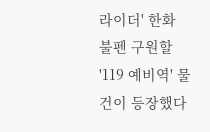라이더' 한화 불펜 구원할 '119 예비역' 물건이 등장했다